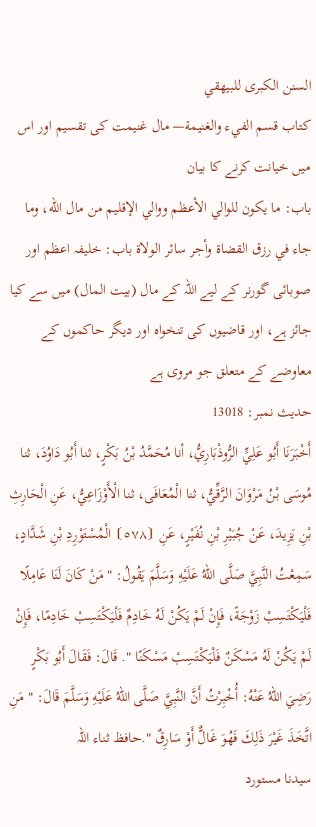السنن الكبرى للبيهقي
كتاب قسم الفيء والغنيمة— مال غنیمت کی تقسیم اور اس میں خیانت کرنے کا بیان
باب: ما يكون للوالي الأعظم ووالي الإقليم من مال الله، وما جاء في رزق القضاة وأجر سائر الولاة باب: خلیفہ اعظم اور صوبائی گورنر کے لیے اللہ کے مال (بیت المال) میں سے کیا جائز ہے، اور قاضیوں کی تنخواہ اور دیگر حاکموں کے معاوضے کے متعلق جو مروی ہے
حدیث نمبر: 13018
أَخْبَرَنَا أَبُو عَلِيٍّ الرُّوذْبَارِيُّ، أنا مُحَمَّدُ بْنُ بَكْرٍ، ثنا أَبُو دَاوُدَ، ثنا مُوسَى بْنُ مَرْوَانَ الرَّقِّيُّ، ثنا الْمُعَافَى، ثنا الْأَوْزَاعِيُّ، عَنِ الْحَارِثِ بْنِ يَزِيدَ، عَنْ جُبَيْرِ بْنِ نُفَيْرٍ، عَنِ ⦗٥٧٨⦘ الْمُسْتَوْرِدِ بْنِ شَدَّادٍ، سَمِعْتُ النَّبِيَّ صَلَّى اللهُ عَلَيْهِ وَسَلَّمَ يَقُولُ: " مَنْ كَانَ لَنَا عَامِلًا فَلْيَكْتَسِبْ زَوْجَةً، فَإِنْ لَمْ يَكُنْ لَهُ خَادِمٌ فَلْيَكْتَسِبْ خَادِمًا، فَإِنْ لَمْ يَكُنْ لَهُ مَسْكَنٌ فَلْيَكْتَسِبْ مَسْكَنًا ". قَالَ: فَقَالَ أَبُو بَكْرٍ رَضِيَ اللهُ عَنْهُ: أُخْبِرْتُ أَنَّ النَّبِيَّ صَلَّى اللهُ عَلَيْهِ وَسَلَّمَ قَالَ: " مَنِ اتَّخَذَ غَيْرَ ذَلِكَ فَهُوَ غَالٌّ أَوْ سَارِقٌ ".حافظ ثناء اللہ
سیدنا مستورد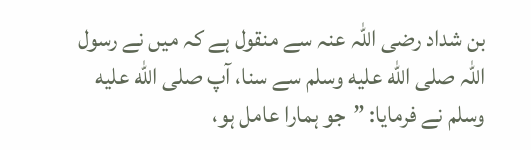بن شداد رضی اللہ عنہ سے منقول ہے کہ میں نے رسول اللہ صلى الله عليه وسلم سے سنا، آپ صلى الله عليه وسلم نے فرمایا: ”جو ہمارا عامل ہو،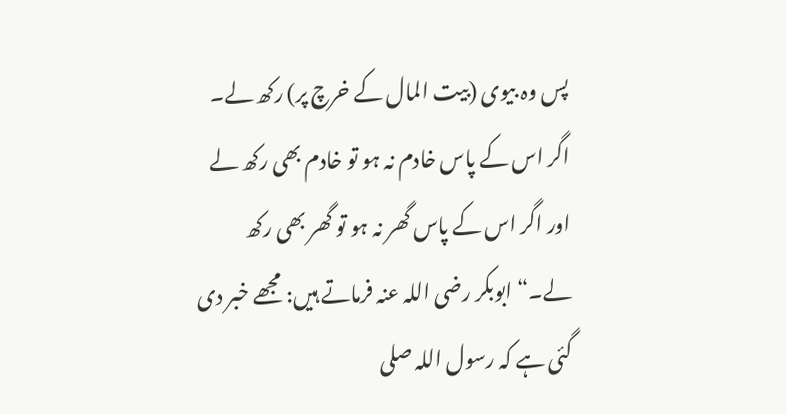پس وہ بیوی (بیت المال کے خرچ پر) رکھ لے۔ اگر اس کے پاس خادم نہ ہو تو خادم بھی رکھ لے اور اگر اس کے پاس گھر نہ ہو تو گھر بھی رکھ لے۔“ ابوبکر رضی اللہ عنہ فرماتے ہیں: مجھے خبر دی گئی ہے کہ رسول اللہ صلى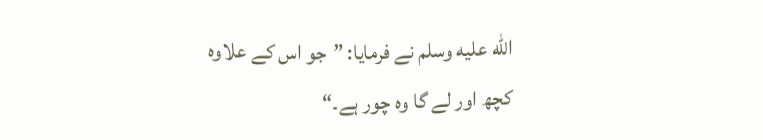الله عليه وسلم نے فرمایا: ”جو اس کے علاوہ کچھ اور لے گا وہ چور ہے۔“